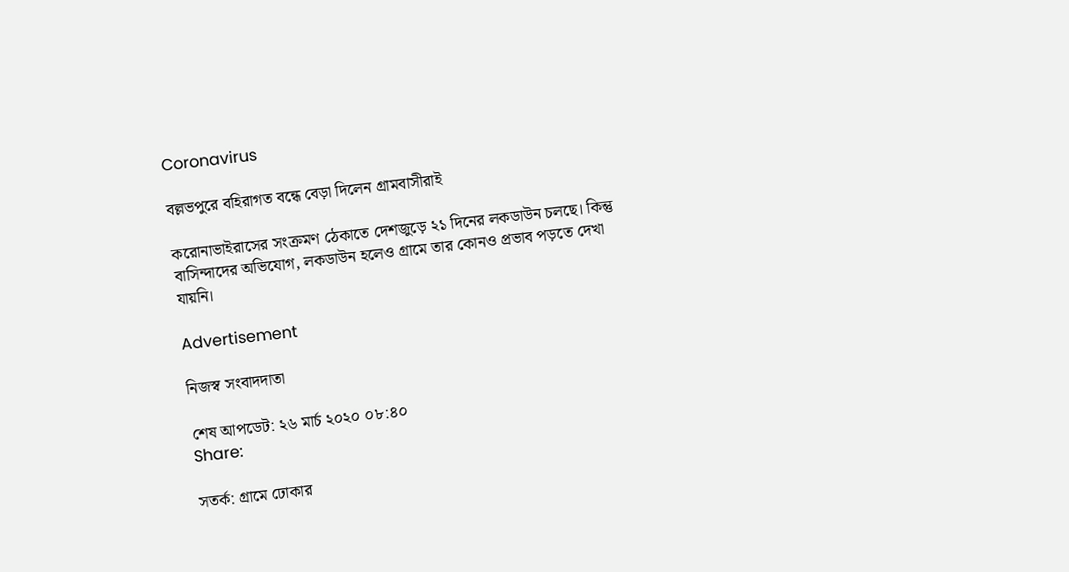Coronavirus

বল্লভপুরে বহিরাগত বন্ধে বেড়া দিলেন গ্রামবাসীরাই

করোনাভাইরাসের সংক্রমণ ঠেকাতে দেশজুড়ে ২১ দিনের লকডাউন চলছে। কিন্তু বাসিন্দাদের অভিযোগ, লকডাউন হলেও গ্রামে তার কোনও প্রভাব পড়তে দেখা যায়নি।

Advertisement

নিজস্ব সংবাদদাতা

শেষ আপডেট: ২৬ মার্চ ২০২০ ০৮:৪০
Share:

সতর্ক: গ্রামে ঢোকার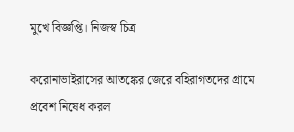মুখে বিজ্ঞপ্তি। নিজস্ব চিত্র

করোনাভাইরাসের আতঙ্কের জেরে বহিরাগতদের গ্রামে প্রবেশ নিষেধ করল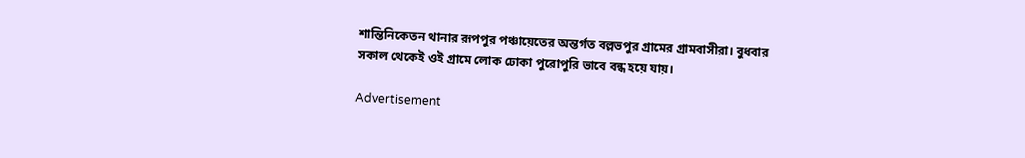শান্তিনিকেতন থানার রূপপুর পঞ্চায়েতের অন্তর্গত বল্লভপুর গ্রামের গ্রামবাসীরা। বুধবার সকাল থেকেই ওই গ্রামে লোক ঢোকা পুরোপুরি ভাবে বন্ধ হয়ে যায়।

Advertisement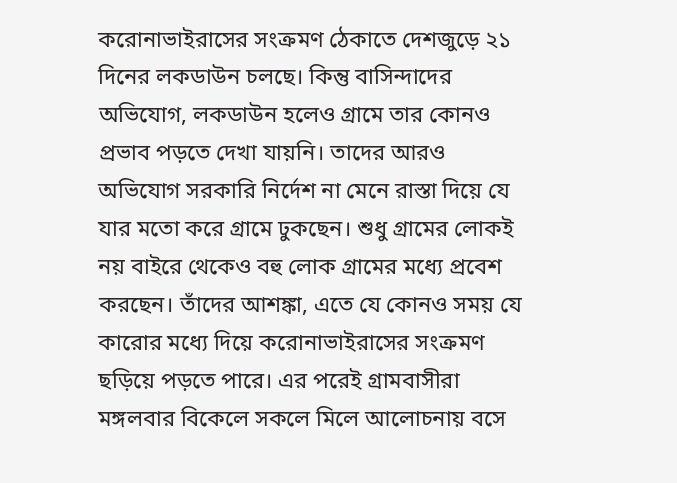করোনাভাইরাসের সংক্রমণ ঠেকাতে দেশজুড়ে ২১ দিনের লকডাউন চলছে। কিন্তু বাসিন্দাদের অভিযোগ, লকডাউন হলেও গ্রামে তার কোনও প্রভাব পড়তে দেখা যায়নি। তাদের আরও অভিযোগ সরকারি নির্দেশ না মেনে রাস্তা দিয়ে যে যার মতো করে গ্রামে ঢুকছেন। শুধু গ্রামের লোকই নয় বাইরে থেকেও বহু লোক গ্রামের মধ্যে প্রবেশ করছেন। তাঁদের আশঙ্কা, এতে যে কোনও সময় যে কারোর মধ্যে দিয়ে করোনাভাইরাসের সংক্রমণ ছড়িয়ে পড়তে পারে। এর পরেই গ্রামবাসীরা মঙ্গলবার বিকেলে সকলে মিলে আলোচনায় বসে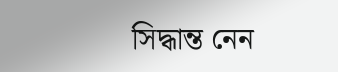সিদ্ধান্ত নেন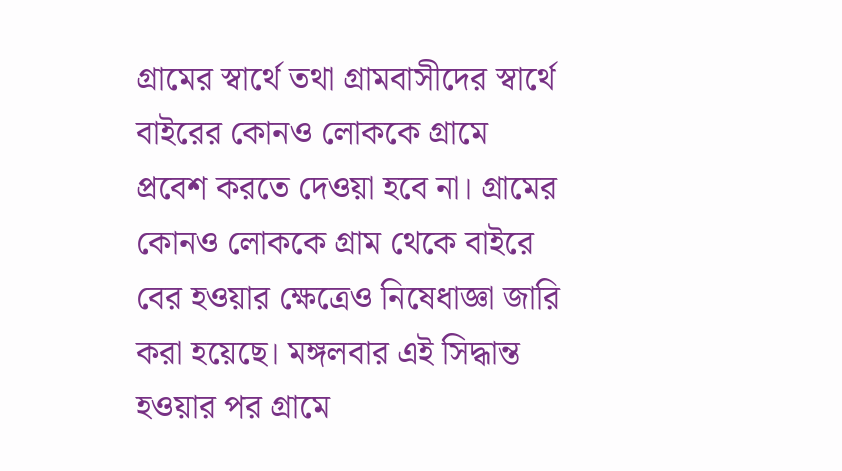গ্রামের স্বার্থে তথা গ্রামবাসীদের স্বার্থে বাইরের কোনও লোককে গ্রামে প্রবেশ করতে দেওয়া হবে না। গ্রামের কোনও লোককে গ্রাম থেকে বাইরে বের হওয়ার ক্ষেত্রেও নিষেধাজ্ঞা জারি করা হয়েছে। মঙ্গলবার এই সিদ্ধান্ত হওয়ার পর গ্রামে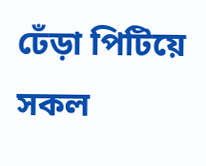ঢেঁড়া পিটিয়ে সকল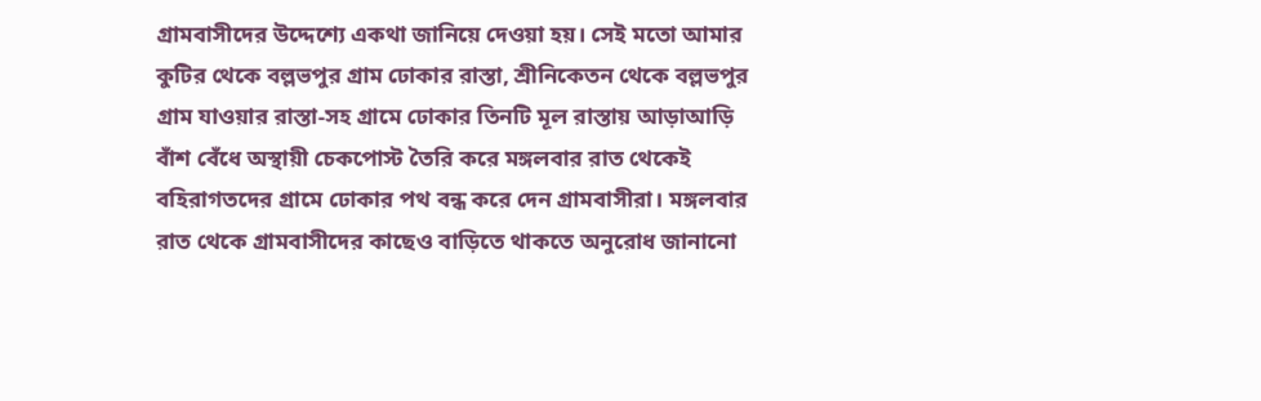গ্রামবাসীদের উদ্দেশ্যে একথা জানিয়ে দেওয়া হয়। সেই মতো আমার কুটির থেকে বল্লভপুর গ্রাম ঢোকার রাস্তা, শ্রীনিকেতন থেকে বল্লভপুর গ্রাম যাওয়ার রাস্তা-সহ গ্রামে ঢোকার তিনটি মূল রাস্তায় আড়াআড়ি বাঁশ বেঁধে অস্থায়ী চেকপোস্ট তৈরি করে মঙ্গলবার রাত থেকেই বহিরাগতদের গ্রামে ঢোকার পথ বন্ধ করে দেন গ্রামবাসীরা। মঙ্গলবার রাত থেকে গ্রামবাসীদের কাছেও বাড়িতে থাকতে অনুরোধ জানানো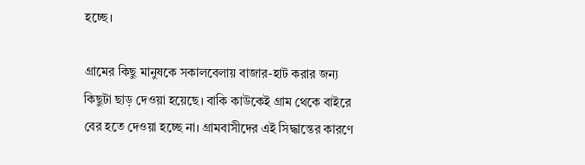হচ্ছে।

গ্রামের কিছু মানুষকে সকালবেলায় বাজার-হাট করার জন্য কিছুটা ছাড় দেওয়া হয়েছে। বাকি কাউকেই গ্রাম থেকে বাইরে বের হতে দেওয়া হচ্ছে না। গ্রামবাসীদের এই সিদ্ধান্তের কারণে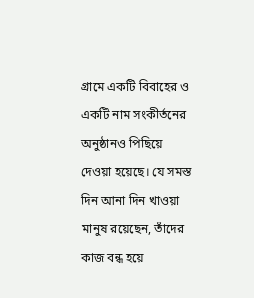গ্রামে একটি বিবাহের ও একটি নাম সংকীর্তনের অনুষ্ঠানও পিছিয়ে দেওয়া হয়েছে। যে সমস্ত দিন আনা দিন খাওয়া মানুষ রয়েছেন, তাঁদের কাজ বন্ধ হয়ে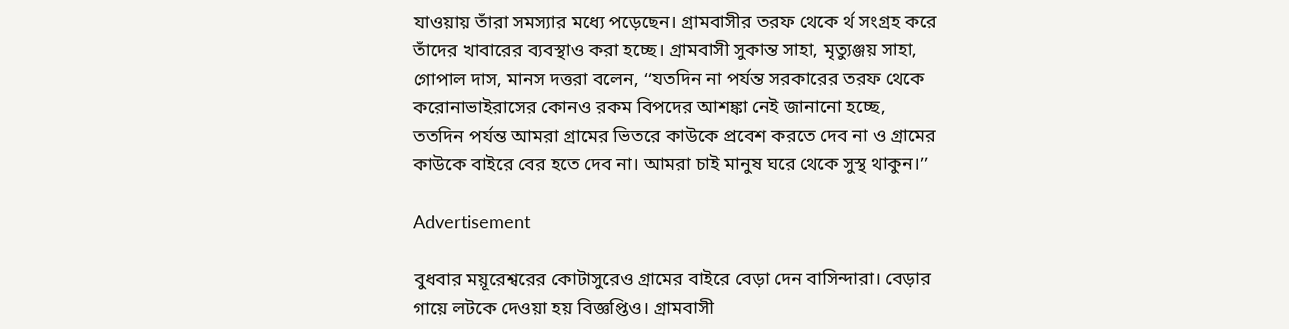যাওয়ায় তাঁরা সমস্যার মধ্যে পড়েছেন। গ্রামবাসীর তরফ থেকে র্থ সংগ্রহ করে তাঁদের খাবারের ব্যবস্থাও করা হচ্ছে। গ্রামবাসী সুকান্ত সাহা, মৃত্যুঞ্জয় সাহা, গোপাল দাস, মানস দত্তরা বলেন, ‘‘যতদিন না পর্যন্ত সরকারের তরফ থেকে করোনাভাইরাসের কোনও রকম বিপদের আশঙ্কা নেই জানানো হচ্ছে, ততদিন পর্যন্ত আমরা গ্রামের ভিতরে কাউকে প্রবেশ করতে দেব না ও গ্রামের কাউকে বাইরে বের হতে দেব না। আমরা চাই মানুষ ঘরে থেকে সুস্থ থাকুন।’’

Advertisement

বুধবার ময়ূরেশ্বরের কোটাসুরেও গ্রামের বাইরে বেড়া দেন বাসিন্দারা। বেড়ার গায়ে লটকে দেওয়া হয় বিজ্ঞপ্তিও। গ্রামবাসী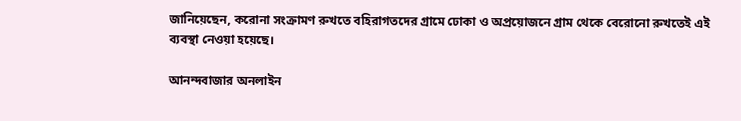জানিয়েছেন, করোনা সংক্রামণ রুখতে বহিরাগতদের গ্রামে ঢোকা ও অপ্রয়োজনে গ্রাম থেকে বেরোনো রুখতেই এই ব্যবস্থা নেওয়া হয়েছে।

আনন্দবাজার অনলাইন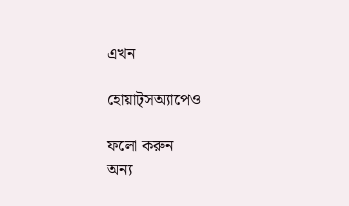এখন

হোয়াট্‌সঅ্যাপেও

ফলো করুন
অন্য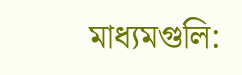মাধ্যমগুলি: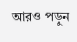আরও পড়ুন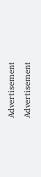Advertisement
Advertisement